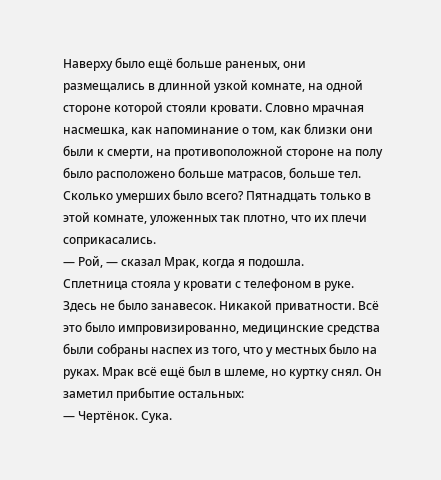Наверху было ещё больше раненых, они размещались в длинной узкой комнате, на одной стороне которой стояли кровати. Словно мрачная насмешка, как напоминание о том, как близки они были к смерти, на противоположной стороне на полу было расположено больше матрасов, больше тел.
Сколько умерших было всего? Пятнадцать только в этой комнате, уложенных так плотно, что их плечи соприкасались.
— Рой, — сказал Мрак, когда я подошла.
Сплетница стояла у кровати с телефоном в руке. Здесь не было занавесок. Никакой приватности. Всё это было импровизированно, медицинские средства были собраны наспех из того, что у местных было на руках. Мрак всё ещё был в шлеме, но куртку снял. Он заметил прибытие остальных:
— Чертёнок. Сука.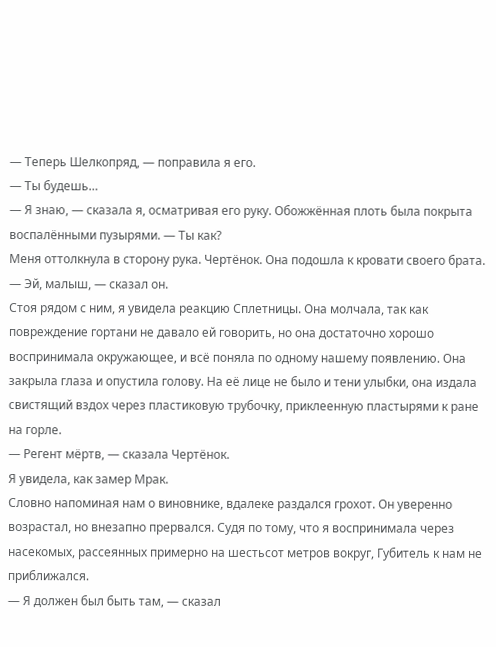— Теперь Шелкопряд, — поправила я его.
— Ты будешь…
— Я знаю, — сказала я, осматривая его руку. Обожжённая плоть была покрыта воспалёнными пузырями. — Ты как?
Меня оттолкнула в сторону рука. Чертёнок. Она подошла к кровати своего брата.
— Эй, малыш, — сказал он.
Стоя рядом с ним, я увидела реакцию Сплетницы. Она молчала, так как повреждение гортани не давало ей говорить, но она достаточно хорошо воспринимала окружающее, и всё поняла по одному нашему появлению. Она закрыла глаза и опустила голову. На её лице не было и тени улыбки, она издала свистящий вздох через пластиковую трубочку, приклеенную пластырями к ране на горле.
— Регент мёртв, — сказала Чертёнок.
Я увидела, как замер Мрак.
Словно напоминая нам о виновнике, вдалеке раздался грохот. Он уверенно возрастал, но внезапно прервался. Судя по тому, что я воспринимала через насекомых, рассеянных примерно на шестьсот метров вокруг, Губитель к нам не приближался.
— Я должен был быть там, — сказал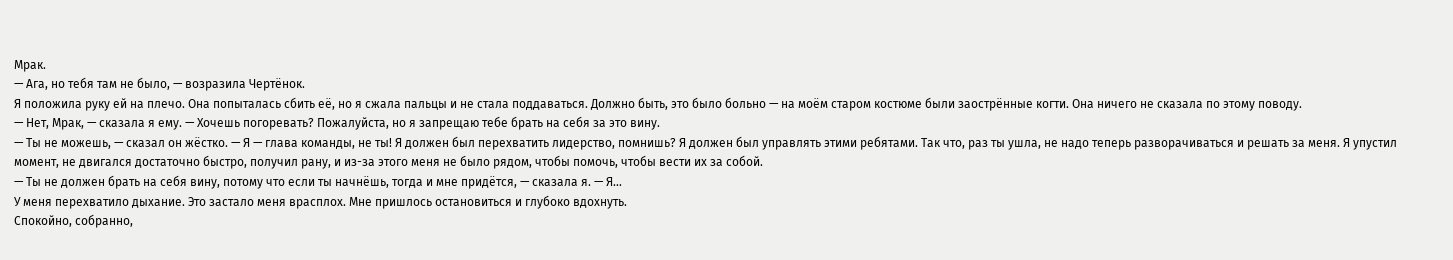Мрак.
— Ага, но тебя там не было, — возразила Чертёнок.
Я положила руку ей на плечо. Она попыталась сбить её, но я сжала пальцы и не стала поддаваться. Должно быть, это было больно — на моём старом костюме были заострённые когти. Она ничего не сказала по этому поводу.
— Нет, Мрак, — сказала я ему. — Хочешь погоревать? Пожалуйста, но я запрещаю тебе брать на себя за это вину.
— Ты не можешь, — сказал он жёстко. — Я — глава команды, не ты! Я должен был перехватить лидерство, помнишь? Я должен был управлять этими ребятами. Так что, раз ты ушла, не надо теперь разворачиваться и решать за меня. Я упустил момент, не двигался достаточно быстро, получил рану, и из-за этого меня не было рядом, чтобы помочь, чтобы вести их за собой.
— Ты не должен брать на себя вину, потому что если ты начнёшь, тогда и мне придётся, — сказала я. — Я…
У меня перехватило дыхание. Это застало меня врасплох. Мне пришлось остановиться и глубоко вдохнуть.
Спокойно, собранно,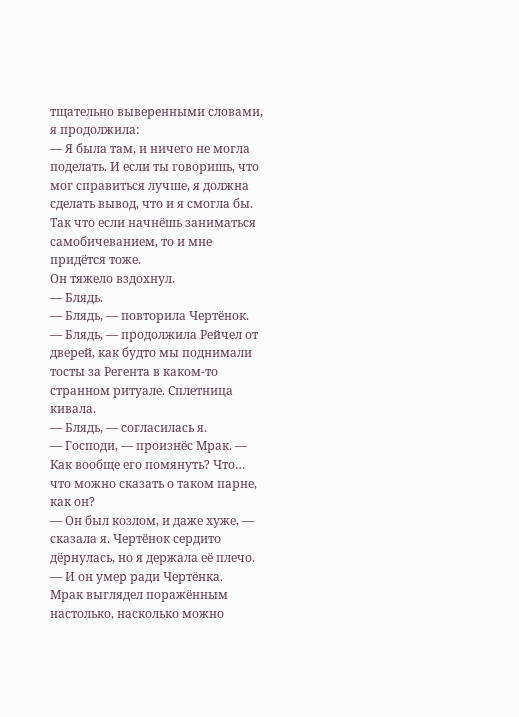тщательно выверенными словами, я продолжила:
— Я была там, и ничего не могла поделать. И если ты говоришь, что мог справиться лучше, я должна сделать вывод, что и я смогла бы. Так что если начнёшь заниматься самобичеванием, то и мне придётся тоже.
Он тяжело вздохнул.
— Блядь.
— Блядь, — повторила Чертёнок.
— Блядь, — продолжила Рейчел от дверей, как будто мы поднимали тосты за Регента в каком-то странном ритуале. Сплетница кивала.
— Блядь, — согласилась я.
— Господи, — произнёс Мрак. — Как вообще его помянуть? Что… что можно сказать о таком парне, как он?
— Он был козлом, и даже хуже, — сказала я. Чертёнок сердито дёрнулась, но я держала её плечо. — И он умер ради Чертёнка.
Мрак выглядел поражённым настолько, насколько можно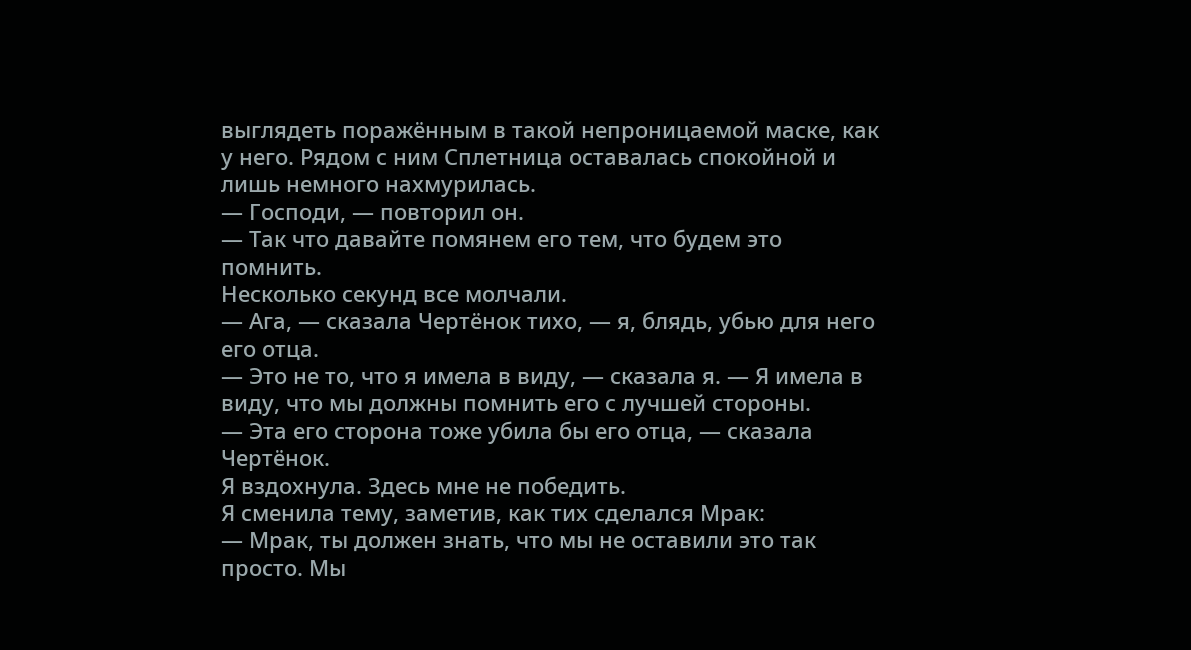выглядеть поражённым в такой непроницаемой маске, как у него. Рядом с ним Сплетница оставалась спокойной и лишь немного нахмурилась.
— Господи, — повторил он.
— Так что давайте помянем его тем, что будем это помнить.
Несколько секунд все молчали.
— Ага, — сказала Чертёнок тихо, — я, блядь, убью для него его отца.
— Это не то, что я имела в виду, — сказала я. — Я имела в виду, что мы должны помнить его с лучшей стороны.
— Эта его сторона тоже убила бы его отца, — сказала Чертёнок.
Я вздохнула. Здесь мне не победить.
Я сменила тему, заметив, как тих сделался Мрак:
— Мрак, ты должен знать, что мы не оставили это так просто. Мы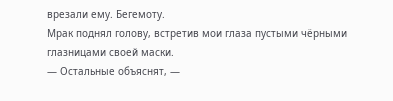врезали ему. Бегемоту.
Мрак поднял голову, встретив мои глаза пустыми чёрными глазницами своей маски.
— Остальные объяснят, —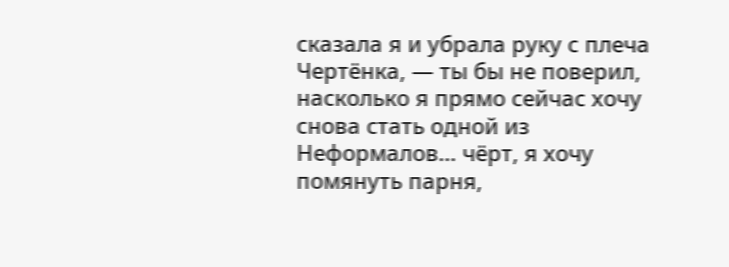сказала я и убрала руку с плеча Чертёнка, — ты бы не поверил, насколько я прямо сейчас хочу снова стать одной из Неформалов… чёрт, я хочу помянуть парня,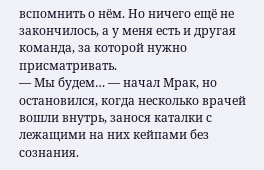вспомнить о нём. Но ничего ещё не закончилось, а у меня есть и другая команда, за которой нужно присматривать.
— Мы будем… — начал Мрак, но остановился, когда несколько врачей вошли внутрь, занося каталки с лежащими на них кейпами без сознания.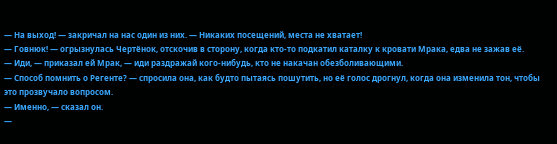— На выход! — закричал на нас один из них. — Никаких посещений, места не хватает!
— Говнюк! — огрызнулась Чертёнок, отскочив в сторону, когда кто-то подкатил каталку к кровати Мрака, едва не зажав её.
— Иди, — приказал ей Мрак, — иди раздражай кого-нибудь, кто не накачан обезболивающими.
— Способ помнить о Регенте? — спросила она, как будто пытаясь пошутить, но её голос дрогнул, когда она изменила тон, чтобы это прозвучало вопросом.
— Именно, — сказал он.
—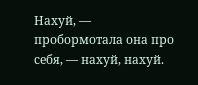Нахуй, — пробормотала она про себя, — нахуй, нахуй.